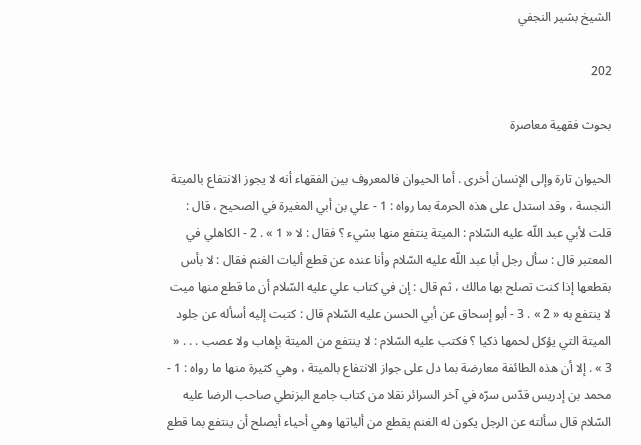الشيخ بشير النجفي

202

بحوث فقهية معاصرة

الحيوان تارة وإلى الإنسان أخرى . أما الحيوان فالمعروف بين الفقهاء أنه لا يجوز الانتفاع بالميتة النجسة ، وقد استدل على هذه الحرمة بما رواه : 1 - علي بن أبي المغيرة في الصحيح ، قال : قلت لأبي عبد اللّه عليه السّلام : الميتة ينتفع منها بشيء ؟ فقال : لا « 1 » . 2 - الكاهلي في المعتبر قال : سأل رجل أبا عبد اللّه عليه السّلام وأنا عنده عن قطع أليات الغنم فقال : لا بأس بقطعها إذا كنت تصلح بها مالك ، ثم قال : إن في كتاب علي عليه السّلام أن ما قطع منها ميت لا ينتفع به « 2 » . 3 - أبو إسحاق عن أبي الحسن عليه السّلام قال : كتبت إليه أسأله عن جلود الميتة التي يؤكل لحمها ذكيا ؟ فكتب عليه السّلام : لا ينتفع من الميتة بإهاب ولا عصب . . . « 3 » . إلا أن هذه الطائفة معارضة بما دل على جواز الانتفاع بالميتة ، وهي كثيرة منها ما رواه : 1 - محمد بن إدريس قدّس سرّه في آخر السرائر نقلا من كتاب جامع البزنطي صاحب الرضا عليه السّلام قال سألته عن الرجل يكون له الغنم يقطع من ألياتها وهي أحياء أيصلح أن ينتفع بما قطع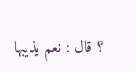؟ قال : نعم يذيبها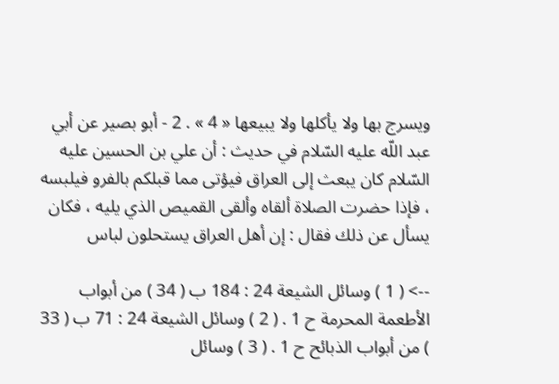ويسرج بها ولا يأكلها ولا يبيعها « 4 » . 2 - أبو بصير عن أبي عبد اللّه عليه السّلام في حديث : أن علي بن الحسين عليه السّلام كان يبعث إلى العراق فيؤتى مما قبلكم بالفرو فيلبسه ، فإذا حضرت الصلاة ألقاه وألقى القميص الذي يليه ، فكان يسأل عن ذلك فقال : إن أهل العراق يستحلون لباس

--> ( 1 ) وسائل الشيعة 24 : 184 ب ( 34 ) من أبواب الأطعمة المحرمة ح 1 . ( 2 ) وسائل الشيعة 24 : 71 ب ( 33 ) من أبواب الذبائح ح 1 . ( 3 ) وسائل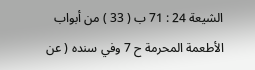الشيعة 24 : 71 ب ( 33 ) من أبواب الأطعمة المحرمة ح 7 وفي سنده ( عن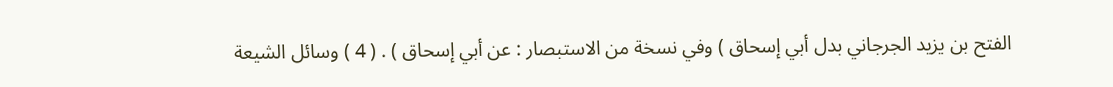الفتح بن يزيد الجرجاني بدل أبي إسحاق ) وفي نسخة من الاستبصار : عن أبي إسحاق ) . ( 4 ) وسائل الشيعة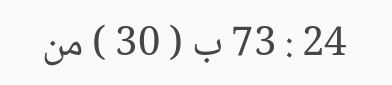24 : 73 ب ( 30 ) من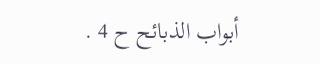أبواب الذبائح ح 4 .